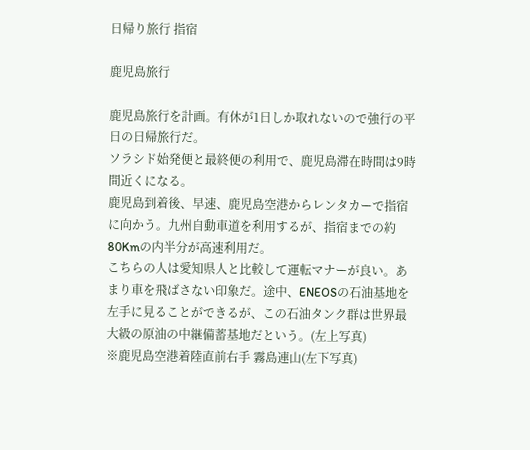日帰り旅行 指宿

鹿児島旅行

鹿児島旅行を計画。有休が1日しか取れないので強行の平日の日帰旅行だ。
ソラシド始発便と最終便の利用で、鹿児島滞在時間は9時間近くになる。
鹿児島到着後、早速、鹿児島空港からレンタカーで指宿に向かう。九州自動車道を利用するが、指宿までの約80Kmの内半分が高速利用だ。
こちらの人は愛知県人と比較して運転マナーが良い。あまり車を飛ばさない印象だ。途中、ENEOSの石油基地を左手に見ることができるが、この石油タンク群は世界最大級の原油の中継備蓄基地だという。(左上写真)
※鹿児島空港着陸直前右手 霧島連山(左下写真)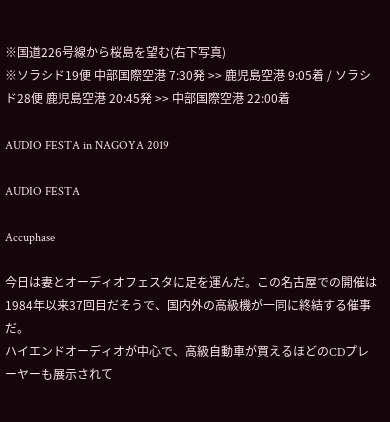※国道226号線から桜島を望む(右下写真)
※ソラシド19便 中部国際空港 7:30発 >> 鹿児島空港 9:05着 / ソラシド28便 鹿児島空港 20:45発 >> 中部国際空港 22:00着

AUDIO FESTA in NAGOYA 2019

AUDIO FESTA

Accuphase

今日は妻とオーディオフェスタに足を運んだ。この名古屋での開催は1984年以来37回目だそうで、国内外の高級機が一同に終結する催事だ。
ハイエンドオーディオが中心で、高級自動車が買えるほどのCDプレーヤーも展示されて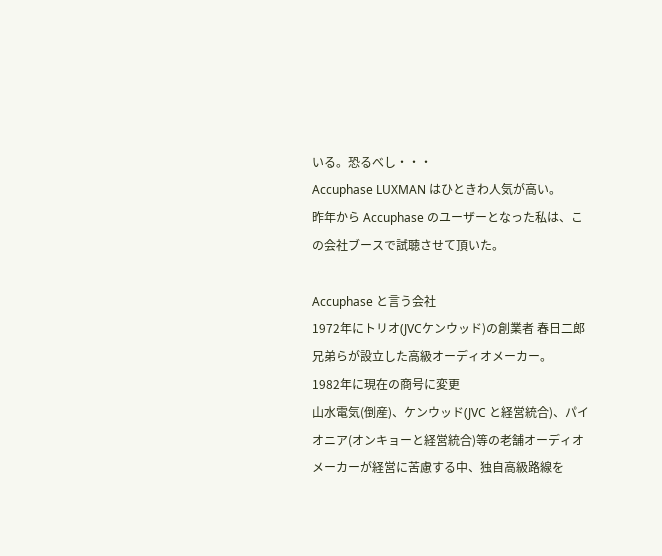いる。恐るべし・・・
Accuphase LUXMAN はひときわ人気が高い。
昨年から Accuphase のユーザーとなった私は、この会社ブースで試聴させて頂いた。

Accuphase と言う会社
1972年にトリオ(JVCケンウッド)の創業者 春日二郎兄弟らが設立した高級オーディオメーカー。
1982年に現在の商号に変更
山水電気(倒産)、ケンウッド(JVC と経営統合)、パイオニア(オンキョーと経営統合)等の老舗オーディオメーカーが経営に苦慮する中、独自高級路線を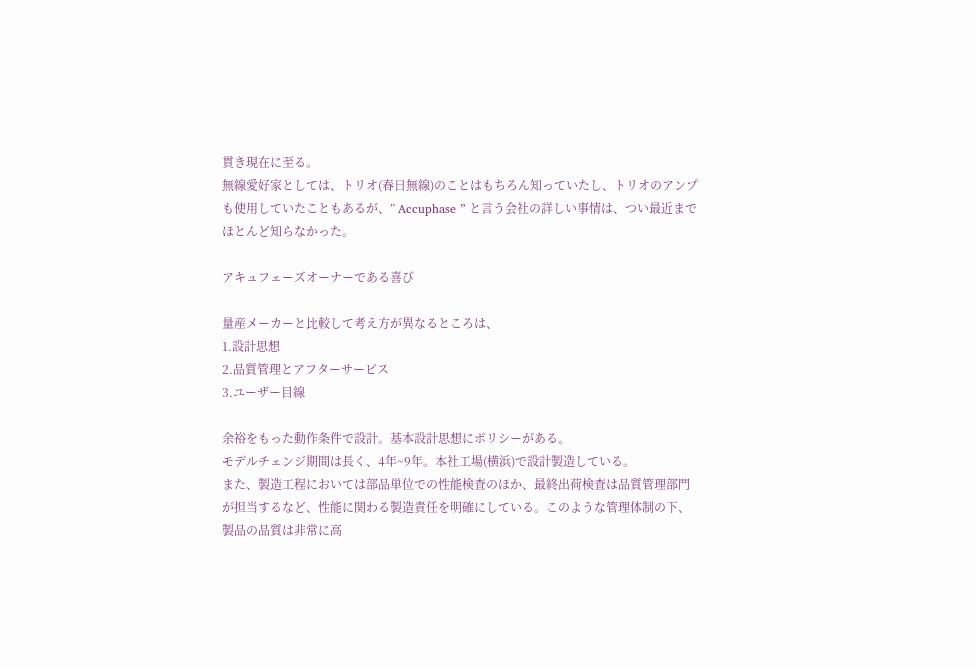貫き現在に至る。
無線愛好家としては、トリオ(春日無線)のことはもちろん知っていたし、トリオのアンプも使用していたこともあるが、” Accuphase ” と言う会社の詳しい事情は、つい最近までほとんど知らなかった。

アキュフェーズオーナーである喜び

量産メーカーと比較して考え方が異なるところは、
1.設計思想
2.品質管理とアフターサービス
3.ユーザー目線

余裕をもった動作条件で設計。基本設計思想にポリシーがある。
モデルチェンジ期間は長く、4年~9年。本社工場(横浜)で設計製造している。
また、製造工程においては部品単位での性能検査のほか、最終出荷検査は品質管理部門が担当するなど、性能に関わる製造責任を明確にしている。このような管理体制の下、製品の品質は非常に高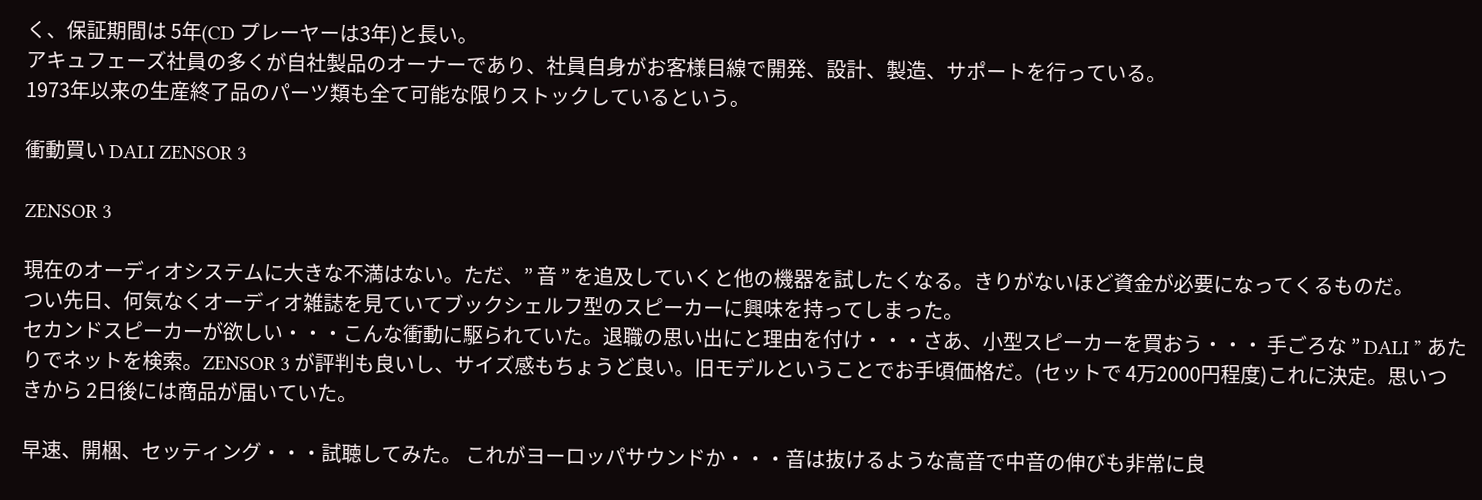く、保証期間は 5年(CD プレーヤーは3年)と長い。
アキュフェーズ社員の多くが自社製品のオーナーであり、社員自身がお客様目線で開発、設計、製造、サポートを行っている。
1973年以来の生産終了品のパーツ類も全て可能な限りストックしているという。

衝動買い DALI ZENSOR 3

ZENSOR 3

現在のオーディオシステムに大きな不満はない。ただ、” 音 ” を追及していくと他の機器を試したくなる。きりがないほど資金が必要になってくるものだ。
つい先日、何気なくオーディオ雑誌を見ていてブックシェルフ型のスピーカーに興味を持ってしまった。
セカンドスピーカーが欲しい・・・こんな衝動に駆られていた。退職の思い出にと理由を付け・・・さあ、小型スピーカーを買おう・・・ 手ごろな ” DALI ” あたりでネットを検索。ZENSOR 3 が評判も良いし、サイズ感もちょうど良い。旧モデルということでお手頃価格だ。(セットで 4万2000円程度)これに決定。思いつきから 2日後には商品が届いていた。

早速、開梱、セッティング・・・試聴してみた。 これがヨーロッパサウンドか・・・音は抜けるような高音で中音の伸びも非常に良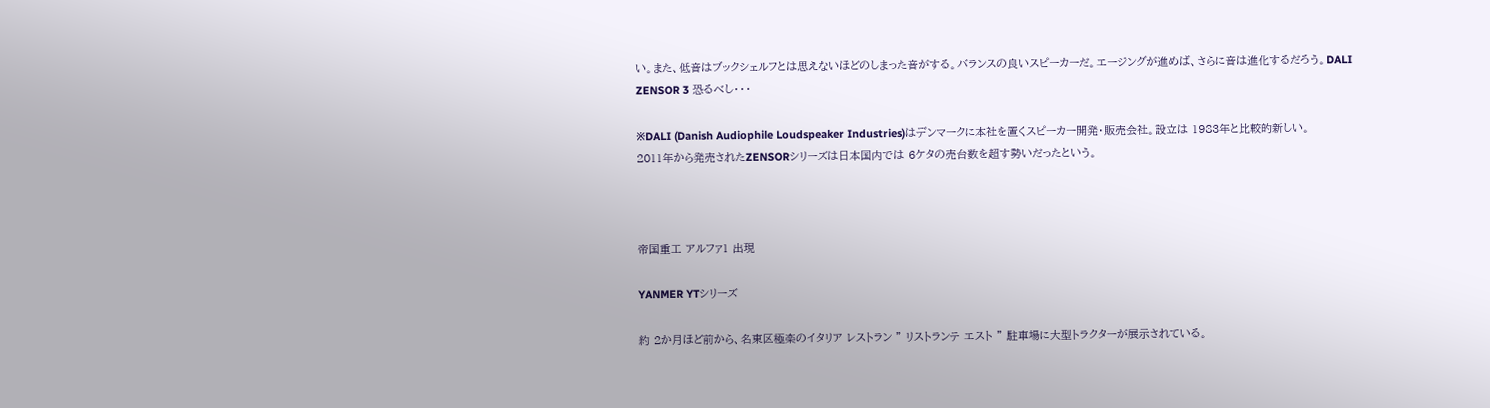い。また、低音はブックシェルフとは思えないほどのしまった音がする。バランスの良いスピーカーだ。エージングが進めば、さらに音は進化するだろう。DALI ZENSOR 3 恐るべし・・・

※DALI (Danish Audiophile Loudspeaker Industries)はデンマークに本社を置くスピーカー開発・販売会社。設立は 1983年と比較的新しい。
2011年から発売されたZENSORシリーズは日本国内では 6ケタの売台数を超す勢いだったという。



帝国重工 アルファ1 出現

YANMER YTシリーズ

約 2か月ほど前から、名東区極楽のイタリア レストラン ” リストランテ エスト ” 駐車場に大型トラクターが展示されている。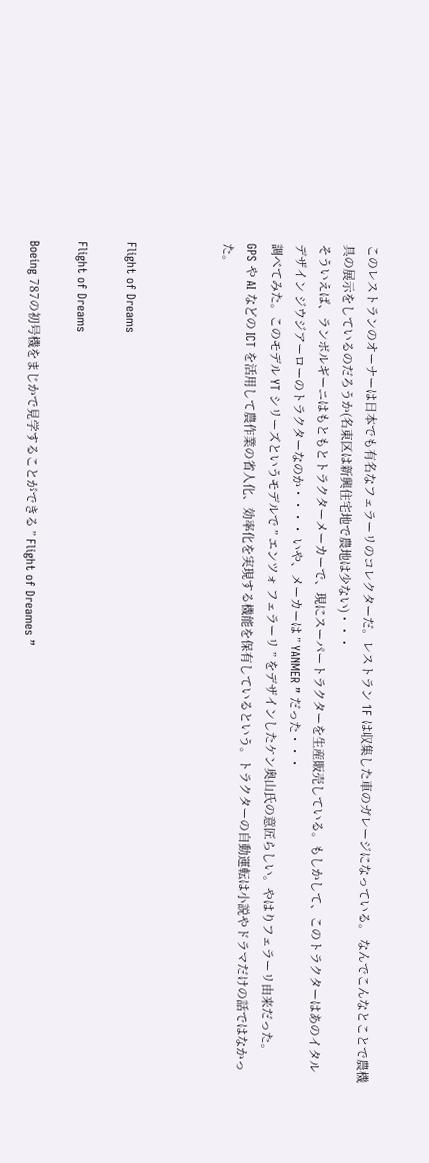このレストランのオーナーは日本でも有名なフェラーリのコレクターだ。レストラン 1F は収集した車のガレージになっている。 なんでこんなとことで農機具の展示をしているのだろうか(名東区は新興住宅地で農地は少ない)・・・
そういえば、ランボルギーニはもともとトラクターメーカーで、現にスーパートラクターを生産販売している。もしかして、このトラクターはあのイタルデザイン ジウジアーローのトラクターなのか・・・・ いや、メーカーは ” YANMER ” だった・・・
調べてみた。このモデル YT シリーズというモデルで ” エンツォ フェラーリ ” をデザインしたケン奥山氏の意匠らしい。やはりフェラーリ由来だった。
GPS や AI などの ICT を活用して農作業の省人化、効率化を実現する機能を保有しているという。トラクターの自動運転は小説やドラマだけの話ではなかった。



Flight of Dreams

Flight of Dreams

Boeing 787の初号機をまじかで見学することができる ” Flight of Dreames ”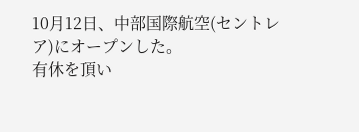10月12日、中部国際航空(セントレア)にオープンした。
有休を頂い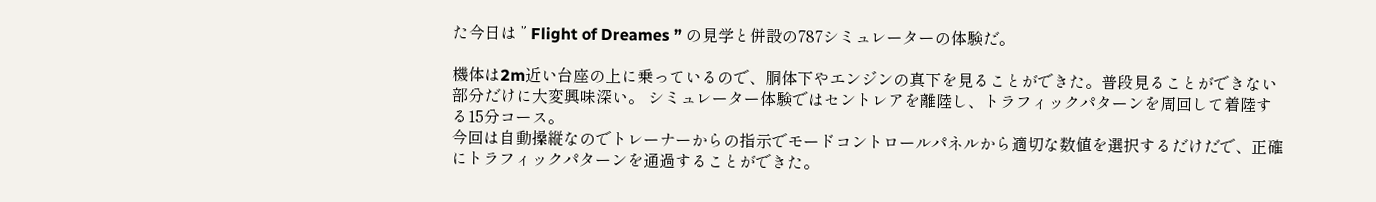た今日は ” Flight of Dreames ” の見学と併設の787シミュレーターの体験だ。

機体は2m近い台座の上に乗っているので、胴体下やエンジンの真下を見ることができた。普段見ることができない部分だけに大変興味深い。 シミュレーター体験ではセントレアを離陸し、トラフィックパターンを周回して着陸する15分コース。
今回は自動操縦なのでトレーナーからの指示でモードコントロールパネルから適切な数値を選択するだけだで、正確にトラフィックパターンを通過することができた。